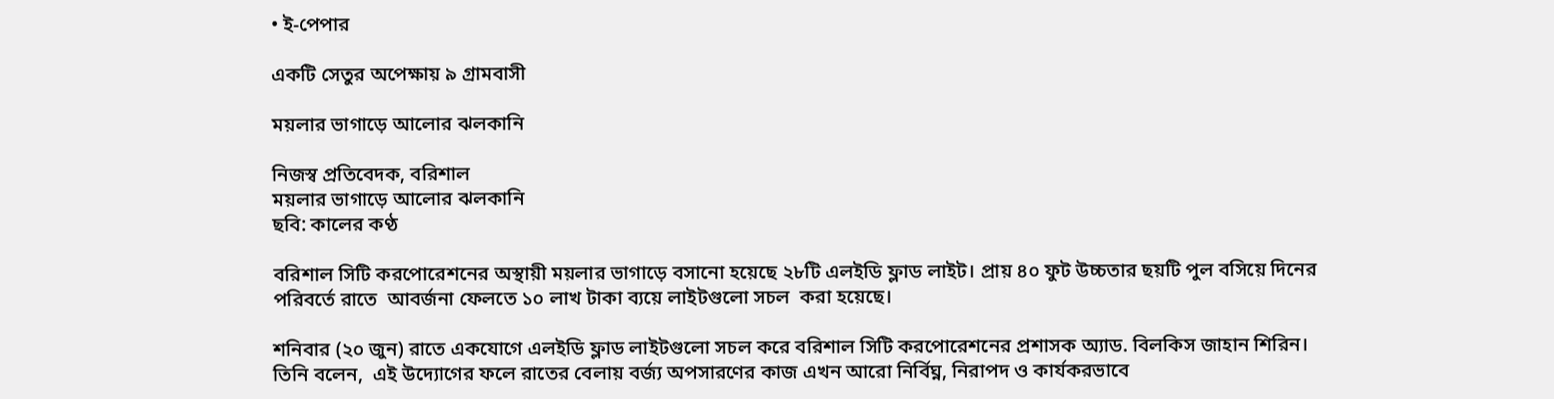• ই-পেপার

একটি সেতুর অপেক্ষায় ৯ গ্রামবাসী

ময়লার ভাগাড়ে আলোর ঝলকানি

নিজস্ব প্রতিবেদক, বরিশাল
ময়লার ভাগাড়ে আলোর ঝলকানি
ছবি: কালের কণ্ঠ

বরিশাল সিটি করপোরেশনের অস্থায়ী ময়লার ভাগাড়ে বসানো হয়েছে ২৮টি এলইডি ফ্লাড লাইট। প্রায় ৪০ ফুট উচ্চতার ছয়টি পুল বসিয়ে দিনের পরিবর্তে রাতে  আবর্জনা ফেলতে ১০ লাখ টাকা ব্যয়ে লাইটগুলো সচল  করা হয়েছে।

শনিবার (২০ জুন) রাতে একযোগে এলইডি ফ্লাড লাইটগুলো সচল করে বরিশাল সিটি করপোরেশনের প্রশাসক অ্যাড. বিলকিস জাহান শিরিন। তিনি বলেন,  এই উদ্যোগের ফলে রাতের বেলায় বর্জ্য অপসারণের কাজ এখন আরো নির্বিঘ্ন, নিরাপদ ও কার্যকরভাবে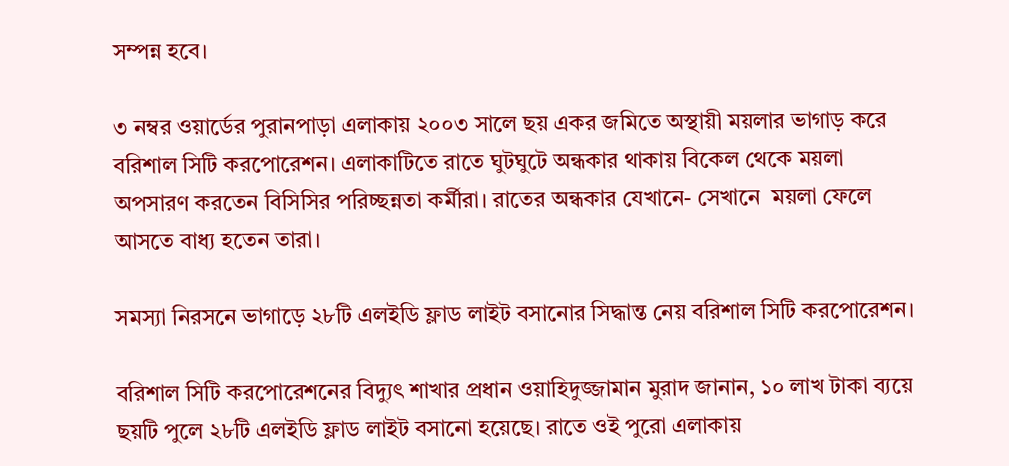সম্পন্ন হবে।

৩ নম্বর ওয়ার্ডের পুরানপাড়া এলাকায় ২০০৩ সালে ছয় একর জমিতে অস্থায়ী ময়লার ভাগাড় করে বরিশাল সিটি করপোরেশন। এলাকাটিতে রাতে ঘুটঘুটে অন্ধকার থাকায় বিকেল থেকে ময়লা অপসারণ করতেন বিসিসির পরিচ্ছন্নতা কর্মীরা। রাতের অন্ধকার যেখানে- সেখানে  ময়লা ফেলে আসতে বাধ্য হতেন তারা।

সমস্যা নিরসনে ভাগাড়ে ২৮টি এলইডি ফ্লাড লাইট বসানোর সিদ্ধান্ত নেয় বরিশাল সিটি করপোরেশন।

বরিশাল সিটি করপোরেশনের বিদ্যুৎ শাখার প্রধান ওয়াহিদুজ্জামান মুরাদ জানান, ১০ লাখ টাকা ব্যয়ে ছয়টি পুলে ২৮টি এলইডি ফ্লাড লাইট বসানো হয়েছে। রাতে ওই পুরো এলাকায়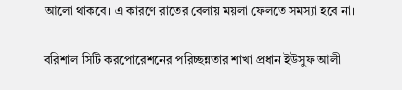আলো থাকবে। এ কারণে রাতের বেলায় ময়লা ফেলতে সমস্যা হবে না।

বরিশাল সিটি করপোরেশনের পরিচ্ছন্নতার শাখা প্রধান ইউসুফ আলী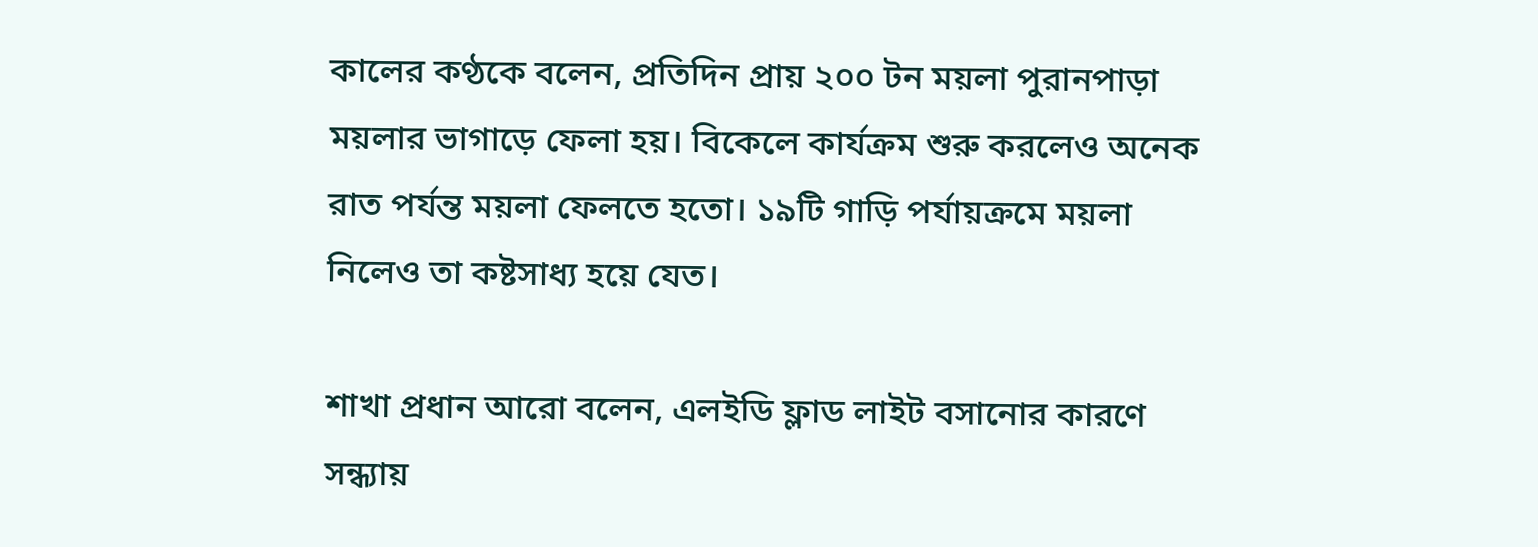কালের কণ্ঠকে বলেন, প্রতিদিন প্রায় ২০০ টন ময়লা পুরানপাড়া ময়লার ভাগাড়ে ফেলা হয়। বিকেলে কার্যক্রম শুরু করলেও অনেক রাত পর্যন্ত ময়লা ফেলতে হতো। ১৯টি গাড়ি পর্যায়ক্রমে ময়লা  নিলেও তা কষ্টসাধ্য হয়ে যেত।

শাখা প্রধান আরো বলেন, এলইডি ফ্লাড লাইট বসানোর কারণে সন্ধ্যায়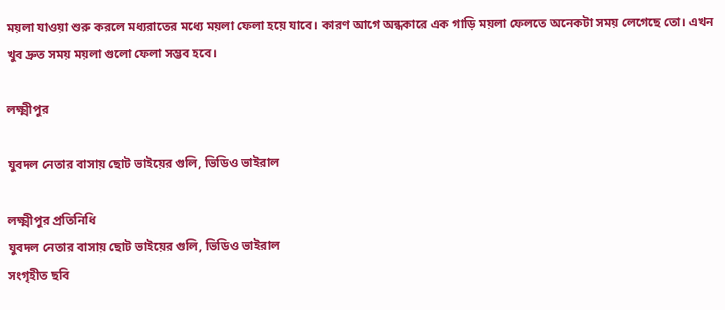ময়লা যাওয়া শুরু করলে মধ্যরাতের মধ্যে ময়লা ফেলা হয়ে যাবে। কারণ আগে অন্ধকারে এক গাড়ি ময়লা ফেলতে অনেকটা সময় লেগেছে তো। এখন খুব দ্রুত সময় ময়লা গুলো ফেলা সম্ভব হবে।

লক্ষ্মীপুর

যুবদল নেতার বাসায় ছোট ভাইয়ের গুলি, ভিডিও ভাইরাল

লক্ষ্মীপুর প্রতিনিধি
যুবদল নেতার বাসায় ছোট ভাইয়ের গুলি, ভিডিও ভাইরাল
সংগৃহীত ছবি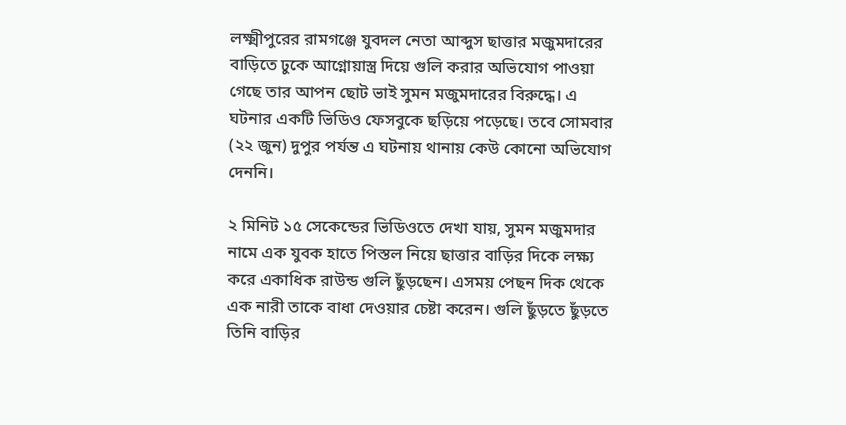লক্ষ্মীপুরের রামগঞ্জে যুবদল নেতা আব্দুস ছাত্তার মজুমদারের বাড়িতে ঢুকে আগ্নোয়াস্ত্র দিয়ে গুলি করার অভিযোগ পাওয়া গেছে তার আপন ছোট ভাই সুমন মজুমদারের বিরুদ্ধে। এ ঘটনার একটি ভিডিও ফেসবুকে ছড়িয়ে পড়েছে। তবে সোমবার (২২ জুন) দুপুর পর্যন্ত এ ঘটনায় থানায় কেউ কোনো অভিযোগ দেননি।

২ মিনিট ১৫ সেকেন্ডের ভিডিওতে দেখা যায়, সুমন মজুমদার নামে এক যুবক হাতে পিস্তল নিয়ে ছাত্তার বাড়ির দিকে লক্ষ্য করে একাধিক রাউন্ড গুলি ছুঁড়ছেন। এসময় পেছন দিক থেকে এক নারী তাকে বাধা দেওয়ার চেষ্টা করেন। গুলি ছুঁড়তে ছুঁড়তে তিনি বাড়ির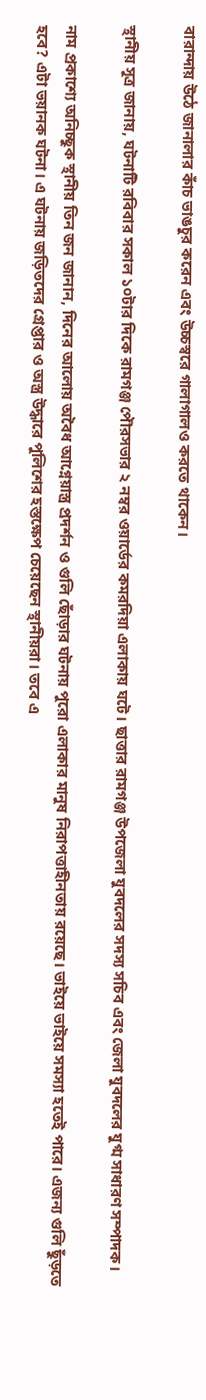বারান্দায় উঠে জানালার কাঁচ ভাঙচুর করেন এবং উচ্চস্বরে গালাগালও করতে থাকেন।

স্থানীয় সূত্র জানায়, ঘটনাটি রবিবার সকাল ১০টার দিকে রামগঞ্জ পৌরসভার ২ নম্বর ওয়ার্ডের কমরদিয়া এলাকায় ঘটে। ছাত্তার রামগঞ্জ উপজেলা যুবদলের সদস্য সচিব এবং জেলা যুবদলের যুগ্ম সাধারণ সম্পাদক।

নাম প্রকাশ্যে অনিচ্ছুক স্থানীয় তিন জন জানান, দিনের আলোয় অবৈধ আগ্নেয়াস্ত্র প্রদর্শন ও গুলি ছোঁড়ার ঘটনায় পুরো এলাকার মানুষ নিরাপত্তাহীনতায় রয়েছে। ভাইয়ে ভাইয়ে সমস্যা হতেই পারে। এজন্য গুলি ছুঁড়তে হবে? এটা ভয়ানক ঘটনা। এ ঘটনায় জড়িতদের গ্রেপ্তার ও অস্ত্র উদ্ধারে পুলিশের হস্তক্ষেপ চেয়েছেন স্থানীয়রা। তবে এ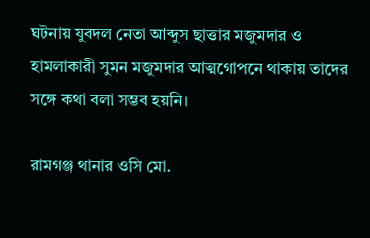ঘটনায় যুবদল নেতা আব্দুস ছাত্তার মজুমদার ও হামলাকারী সুমন মজুমদার আত্মগোপনে থাকায় তাদের সঙ্গে কথা বলা সম্ভব হয়নি।

রামগঞ্জ থানার ওসি মো.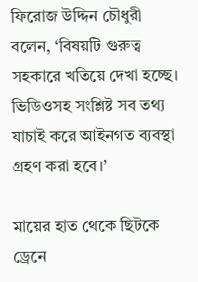ফিরোজ উদ্দিন চৌধুরী বলেন, ‘বিষয়টি গুরুত্ব সহকারে খতিয়ে দেখা হচ্ছে। ভিডিওসহ সংশ্লিষ্ট সব তথ্য যাচাই করে আইনগত ব্যবস্থা গ্রহণ করা হবে।’

মায়ের হাত থেকে ছিটকে ড্রেনে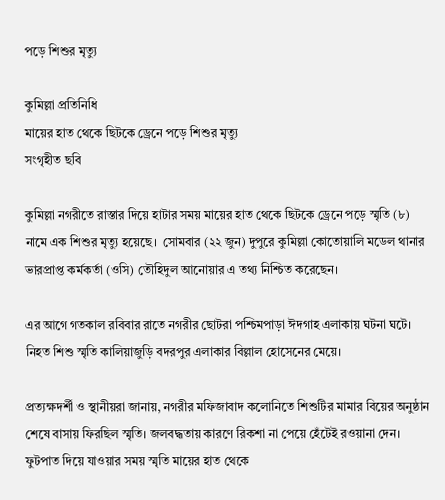পড়ে শিশুর মৃত্যু

কুমিল্লা প্রতিনিধি
মায়ের হাত থেকে ছিটকে ড্রেনে পড়ে শিশুর মৃত্যু
সংগৃহীত ছবি

কুমিল্লা নগরীতে রাস্তার দিয়ে হাটার সময় মায়ের হাত থেকে ছিটকে ড্রেনে পড়ে স্মৃতি (৮) নামে এক শিশুর মৃত্যু হয়েছে।  সোমবার (২২ জুন) দুপুরে কুমিল্লা কোতোয়ালি মডেল থানার ভারপ্রাপ্ত কর্মকর্তা (ওসি) তৌহিদুল আনোয়ার এ তথ্য নিশ্চিত করেছেন।

এর আগে গতকাল রবিবার রাতে নগরীর ছোটরা পশ্চিমপাড়া ঈদগাহ এলাকায় ঘটনা ঘটে। নিহত শিশু স্মৃতি কালিয়াজুড়ি বদরপুর এলাকার বিল্লাল হোসেনের মেয়ে।

প্রত্যক্ষদর্শী ও স্থানীয়রা জানায়, নগরীর মফিজাবাদ কলোনিতে শিশুটির মামার বিয়ের অনুষ্ঠান শেষে বাসায় ফিরছিল স্মৃতি। জলবদ্ধতায় কারণে রিকশা না পেয়ে হেঁটেই রওয়ানা দেন। ফুটপাত দিয়ে যাওয়ার সময় স্মৃতি মায়ের হাত থেকে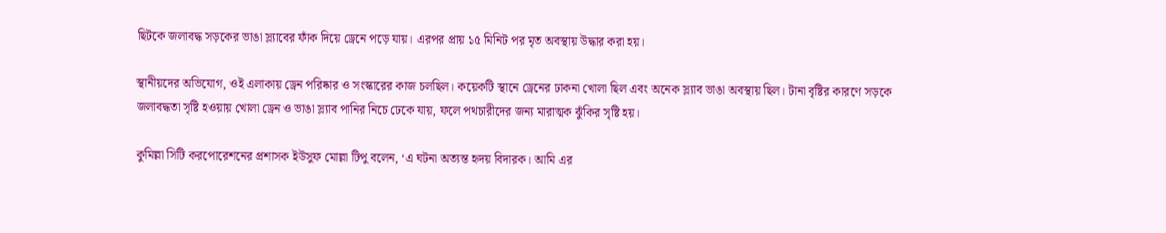ছিটকে জলাবদ্ধ সড়কের ভাঙা স্ল্যাবের ফাঁক দিয়ে ড্রেনে পড়ে যায়। এরপর প্রায় ১৫ মিনিট পর মৃত অবস্থায় উদ্ধার করা হয়।

স্থানীয়দের অভিযোগ, ওই এলাকায় ড্রেন পরিষ্কার ও সংস্কারের কাজ চলছিল। কয়েকটি স্থানে ড্রেনের ঢাকনা খোলা ছিল এবং অনেক স্ল্যাব ভাঙা অবস্থায় ছিল। টানা বৃষ্টির কারণে সড়কে জলাবদ্ধতা সৃষ্টি হওয়ায় খোলা ড্রেন ও ভাঙা স্ল্যাব পানির নিচে ঢেকে যায়, ফলে পথচারীদের জন্য মারাত্মক ঝুঁকির সৃষ্টি হয়।

কুমিল্লা সিটি করপোরেশনের প্রশাসক ইউসুফ মোল্লা টিপু বলেন, ‘এ ঘটনা অত্যন্ত হৃদয় বিদারক। আমি এর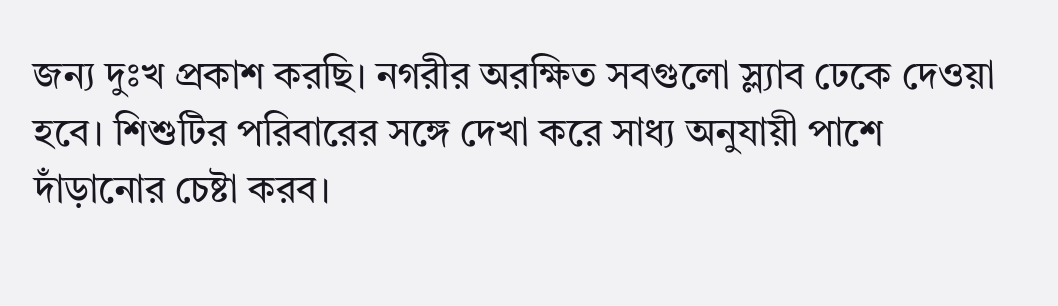জন্য দুঃখ প্রকাশ করছি। নগরীর অরক্ষিত সবগুলো স্ল্যাব ঢেকে দেওয়া হবে। শিশুটির পরিবারের সঙ্গে দেখা করে সাধ্য অনুযায়ী পাশে দাঁড়ানোর চেষ্টা করব।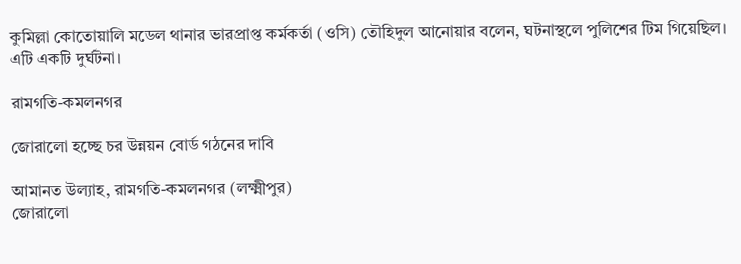কুমিল্লা কোতোয়ালি মডেল থানার ভারপ্রাপ্ত কর্মকর্তা (ওসি) তৌহিদুল আনোয়ার বলেন, ঘটনাস্থলে পুলিশের টিম গিয়েছিল। এটি একটি দুর্ঘটনা।

রামগতি-কমলনগর

জোরালো হচ্ছে চর উন্নয়ন বোর্ড গঠনের দাবি

আমানত উল্যাহ, রামগতি-কমলনগর (লক্ষ্মীপুর)
জোরালো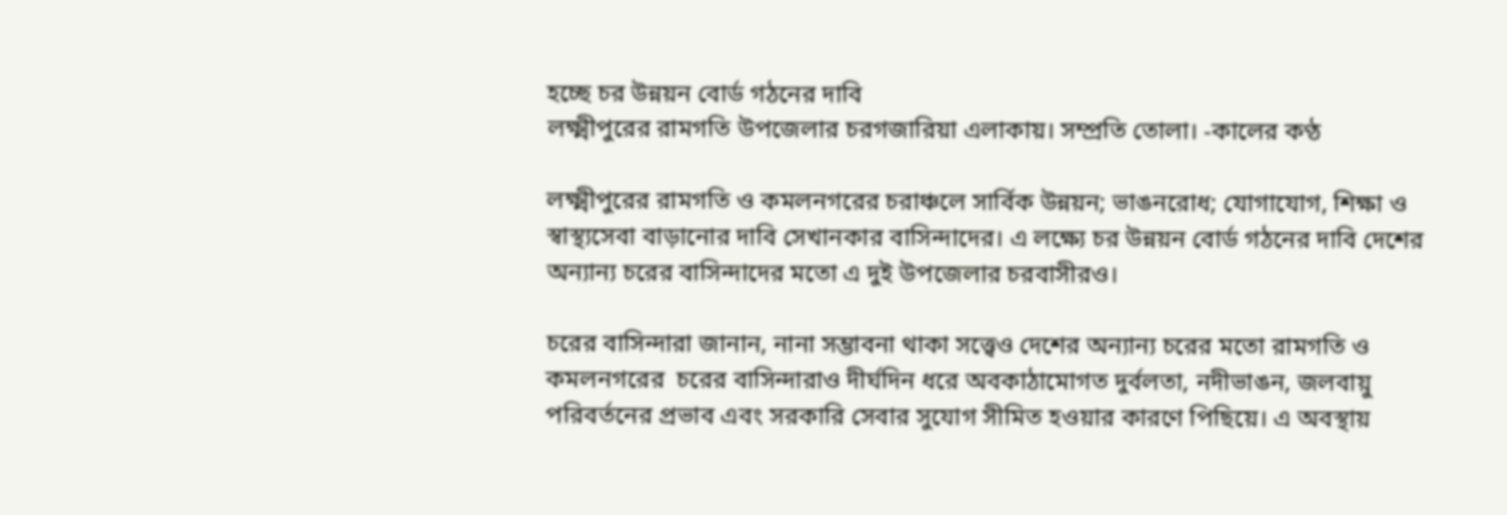হচ্ছে চর উন্নয়ন বোর্ড গঠনের দাবি
লক্ষ্মীপুরের রামগতি উপজেলার চরগজারিয়া এলাকায়। সম্প্রতি তোলা। -কালের কণ্ঠ

লক্ষ্মীপুরের রামগতি ও কমলনগরের চরাঞ্চলে সার্বিক উন্নয়ন; ভাঙনরোধ; যোগাযোগ, শিক্ষা ও স্বাস্থ্যসেবা বাড়ানোর দাবি সেখানকার বাসিন্দাদের। এ লক্ষ্যে চর উন্নয়ন বোর্ড গঠনের দাবি দেশের অন্যান্য চরের বাসিন্দাদের মতো এ দুই উপজেলার চরবাসীরও।

চরের বাসিন্দারা জানান, নানা সম্ভাবনা থাকা সত্ত্বেও দেশের অন্যান্য চরের মতো রামগতি ও কমলনগরের  চরের বাসিন্দারাও দীর্ঘদিন ধরে অবকাঠামোগত দুর্বলতা, নদীভাঙন, জলবায়ু পরিবর্তনের প্রভাব এবং সরকারি সেবার সুযোগ সীমিত হওয়ার কারণে পিছিয়ে। এ অবস্থায়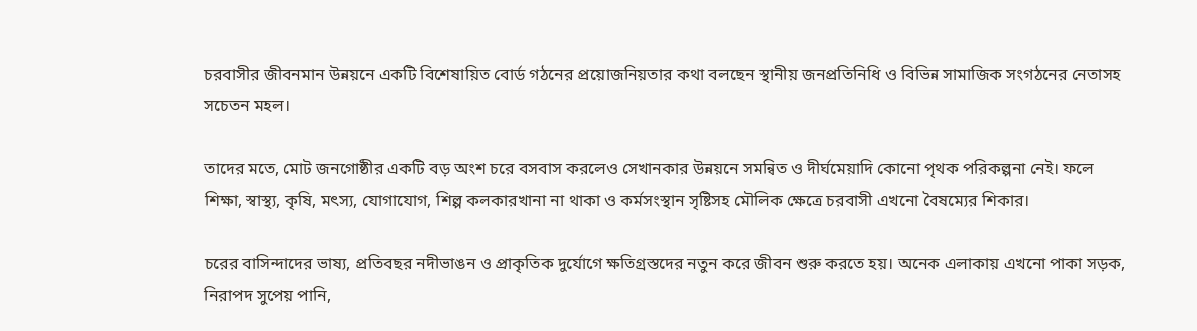চরবাসীর জীবনমান উন্নয়নে একটি বিশেষায়িত বোর্ড গঠনের প্রয়োজনিয়তার কথা বলছেন স্থানীয় জনপ্রতিনিধি ও বিভিন্ন সামাজিক সংগঠনের নেতাসহ সচেতন মহল।

তাদের মতে, মোট জনগোষ্ঠীর একটি বড় অংশ চরে বসবাস করলেও সেখানকার উন্নয়নে সমন্বিত ও দীর্ঘমেয়াদি কোনো পৃথক পরিকল্পনা নেই। ফলে শিক্ষা, স্বাস্থ্য, কৃষি, মৎস্য, যোগাযোগ, শিল্প কলকারখানা না থাকা ও কর্মসংস্থান সৃষ্টিসহ মৌলিক ক্ষেত্রে চরবাসী এখনো বৈষম্যের শিকার।

চরের বাসিন্দাদের ভাষ্য, প্রতিবছর নদীভাঙন ও প্রাকৃতিক দুর্যোগে ক্ষতিগ্রস্তদের নতুন করে জীবন শুরু করতে হয়। অনেক এলাকায় এখনো পাকা সড়ক, নিরাপদ সুপেয় পানি,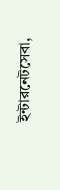ইন্টারনেটসেবা,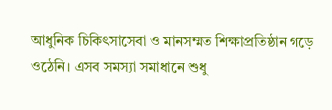আধুনিক চিকিৎসাসেবা ও মানসম্মত শিক্ষাপ্রতিষ্ঠান গড়ে ওঠেনি। এসব সমস্যা সমাধানে শুধু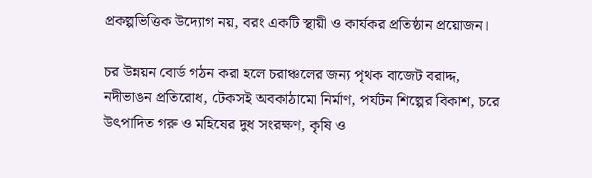প্রকল্পভিত্তিক উদ্যোগ নয়, বরং একটি স্থায়ী ও কার্যকর প্রতিষ্ঠান প্রয়োজন।

চর উন্নয়ন বোর্ড গঠন করা হলে চরাঞ্চলের জন্য পৃথক বাজেট বরাদ্দ, নদীভাঙন প্রতিরোধ, টেকসই অবকাঠামো নির্মাণ, পর্যটন শিল্পের বিকাশ, চরে উৎপাদিত গরু ও মহিষের দুধ সংরক্ষণ, কৃষি ও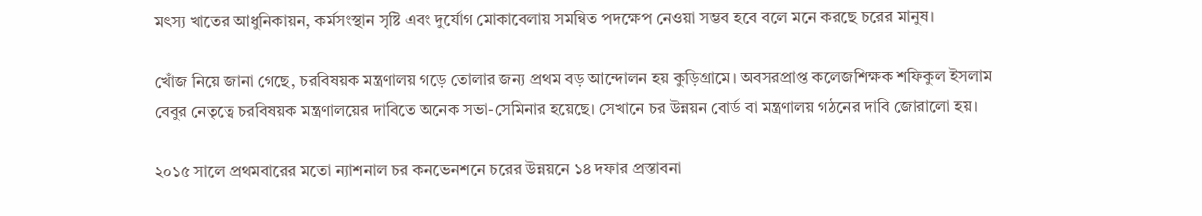মৎস্য খাতের আধুনিকায়ন, কর্মসংস্থান সৃষ্টি এবং দুর্যোগ মোকাবেলায় সমন্বিত পদক্ষেপ নেওয়া সম্ভব হবে বলে মনে করছে চরের মানুষ।

খোঁজ নিয়ে জানা গেছে, চরবিষয়ক মন্ত্রণালয় গড়ে তোলার জন্য প্রথম বড় আন্দোলন হয় কুড়িগ্রামে। অবসরপ্রাপ্ত কলেজশিক্ষক শফিকুল ইসলাম বেবুর নেতৃত্বে চরবিষয়ক মন্ত্রণালয়ের দাবিতে অনেক সভা-সেমিনার হয়েছে। সেখানে চর উন্নয়ন বোর্ড বা মন্ত্রণালয় গঠনের দাবি জোরালো হয়।

২০১৫ সালে প্রথমবারের মতো ন্যাশনাল চর কনভেনশনে চরের উন্নয়নে ১৪ দফার প্রস্তাবনা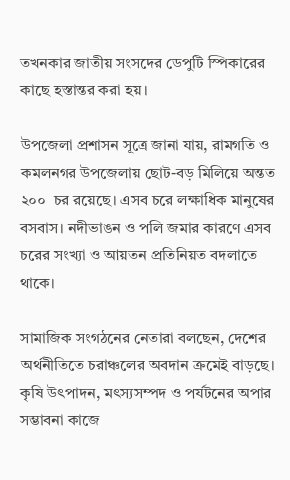তখনকার জাতীয় সংসদের ডেপুটি স্পিকারের কাছে হস্তান্তর করা হয়।

উপজেলা প্রশাসন সূত্রে জানা যায়, রামগতি ও কমলনগর উপজেলায় ছোট-বড় মিলিয়ে অন্তত ২০০  চর রয়েছে। এসব চরে লক্ষাধিক মানুষের বসবাস। নদীভাঙন ও পলি জমার কারণে এসব চরের সংখ্যা ও আয়তন প্রতিনিয়ত বদলাতে থাকে।

সামাজিক সংগঠনের নেতারা বলছেন, দেশের অর্থনীতিতে চরাঞ্চলের অবদান ক্রমেই বাড়ছে। কৃষি উৎপাদন, মৎস্যসম্পদ ও পর্যটনের অপার সম্ভাবনা কাজে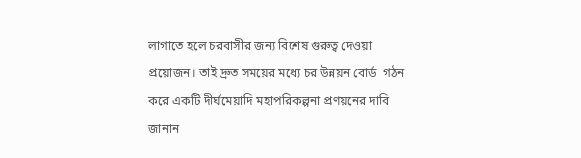লাগাতে হলে চরবাসীর জন্য বিশেষ গুরুত্ব দেওয়া প্রয়োজন। তাই দ্রুত সময়ের মধ্যে চর উন্নয়ন বোর্ড  গঠন করে একটি দীর্ঘমেয়াদি মহাপরিকল্পনা প্রণয়নের দাবি জানান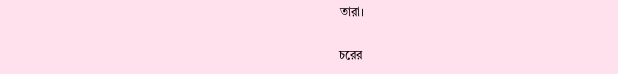তারা।

চরের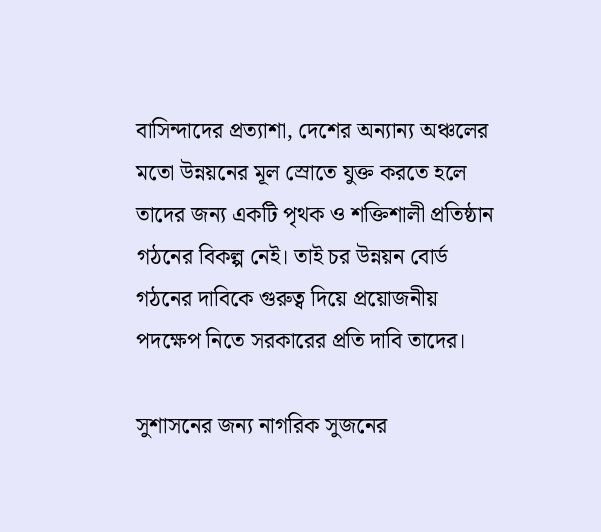বাসিন্দাদের প্রত্যাশা, দেশের অন্যান্য অঞ্চলের মতো উন্নয়নের মূল স্রোতে যুক্ত করতে হলে তাদের জন্য একটি পৃথক ও শক্তিশালী প্রতিষ্ঠান গঠনের বিকল্প নেই। তাই চর উন্নয়ন বোর্ড গঠনের দাবিকে গুরুত্ব দিয়ে প্রয়োজনীয় পদক্ষেপ নিতে সরকারের প্রতি দাবি তাদের।

সুশাসনের জন্য নাগরিক সুজনের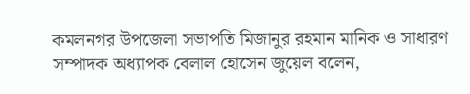কমলনগর উপজেলা সভাপতি মিজানুর রহমান মানিক ও সাধারণ সম্পাদক অধ্যাপক বেলাল হোসেন জুয়েল বলেন,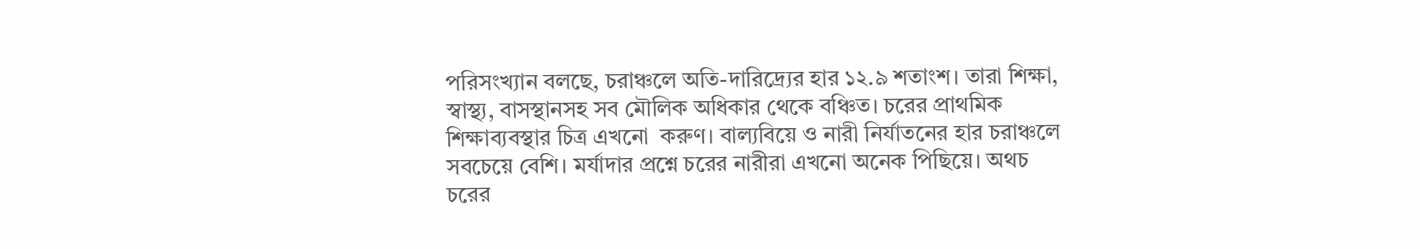পরিসংখ্যান বলছে, চরাঞ্চলে অতি-দারিদ্র্যের হার ১২.৯ শতাংশ। তারা শিক্ষা, স্বাস্থ্য, বাসস্থানসহ সব মৌলিক অধিকার থেকে বঞ্চিত। চরের প্রাথমিক শিক্ষাব্যবস্থার চিত্র এখনো  করুণ। বাল্যবিয়ে ও নারী নির্যাতনের হার চরাঞ্চলে সবচেয়ে বেশি। মর্যাদার প্রশ্নে চরের নারীরা এখনো অনেক পিছিয়ে। অথচ চরের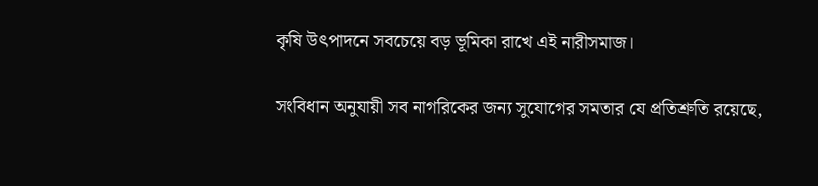কৃষি উৎপাদনে সবচেয়ে বড় ভূমিকা রাখে এই নারীসমাজ।

সংবিধান অনুযায়ী সব নাগরিকের জন্য সুযোগের সমতার যে প্রতিশ্রুতি রয়েছে,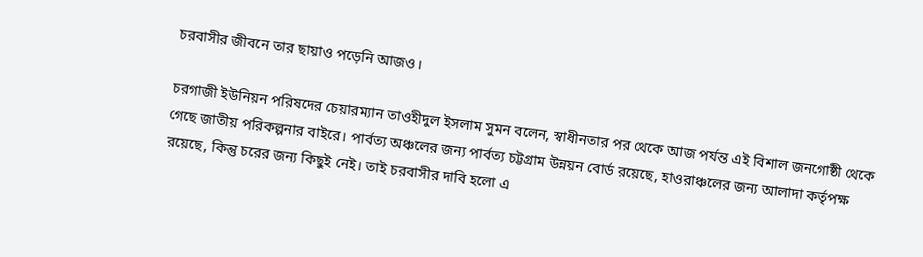চরবাসীর জীবনে তার ছায়াও পড়েনি আজও।

চরগাজী ইউনিয়ন পরিষদের চেয়ারম্যান তাওহীদুল ইসলাম সুমন বলেন, স্বাধীনতার পর থেকে আজ পর্যন্ত এই বিশাল জনগোষ্ঠী থেকে গেছে জাতীয় পরিকল্পনার বাইরে। পার্বত্য অঞ্চলের জন্য পার্বত্য চট্টগ্রাম উন্নয়ন বোর্ড রয়েছে, হাওরাঞ্চলের জন্য আলাদা কর্তৃপক্ষ রয়েছে, কিন্তু চরের জন্য কিছুই নেই। তাই চরবাসীর দাবি হলো এ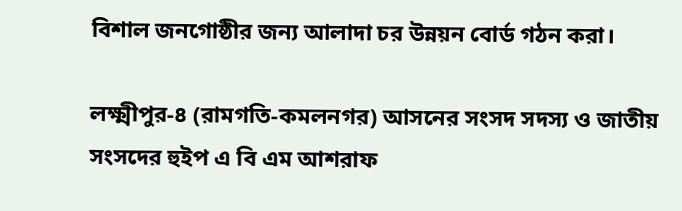বিশাল জনগোষ্ঠীর জন্য আলাদা চর উন্নয়ন বোর্ড গঠন করা।

লক্ষ্মীপুর-৪ (রামগতি-কমলনগর) আসনের সংসদ সদস্য ও জাতীয় সংসদের হুইপ এ বি এম আশরাফ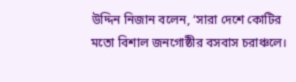উদ্দিন নিজান বলেন, ‘সারা দেশে কোটির মতো বিশাল জনগোষ্ঠীর বসবাস চরাঞ্চলে।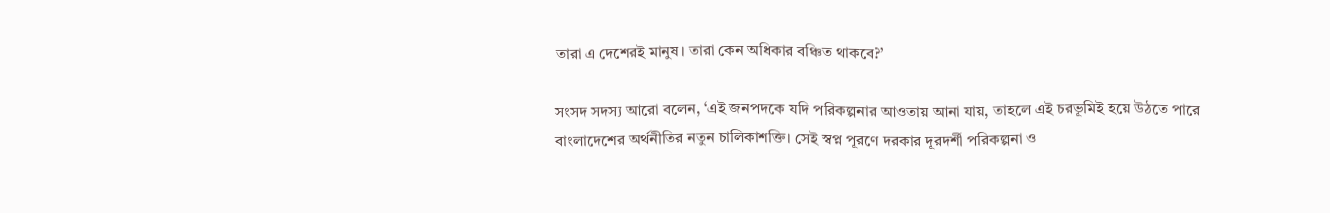তারা এ দেশেরই মানুষ। তারা কেন অধিকার বঞ্চিত থাকবে?’

সংসদ সদস্য আরো বলেন, ‘এই জনপদকে যদি পরিকল্পনার আওতায় আনা যায়, তাহলে এই চরভূমিই হয়ে উঠতে পারে বাংলাদেশের অর্থনীতির নতুন চালিকাশক্তি। সেই স্বপ্ন পূরণে দরকার দূরদর্শী পরিকল্পনা ও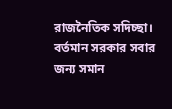রাজনৈতিক সদিচ্ছা। বর্তমান সরকার সবার জন্য সমান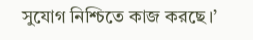সুযোগ নিশ্চিতে কাজ করছে।’